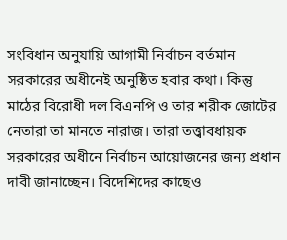সংবিধান অনুযায়ি আগামী নির্বাচন বর্তমান সরকারের অধীনেই অনুষ্ঠিত হবার কথা। কিন্তু মাঠের বিরোধী দল বিএনপি ও তার শরীক জোটের নেতারা তা মানতে নারাজ। তারা তত্ত্বাবধায়ক সরকারের অধীনে নির্বাচন আয়োজনের জন্য প্রধান দাবী জানাচ্ছেন। বিদেশিদের কাছেও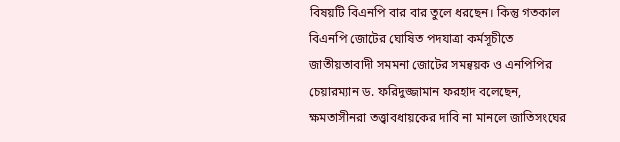বিষয়টি বিএনপি বার বার তুলে ধরছেন। কিন্তু গতকাল বিএনপি জোটের ঘোষিত পদযাত্রা কর্মসূচীতে জাতীয়তাবাদী সমমনা জোটের সমন্বয়ক ও এনপিপির চেয়ারম্যান ড. ফরিদুজ্জামান ফরহাদ বলেছেন, ক্ষমতাসীনরা তত্ত্বাবধায়কের দাবি না মানলে জাতিসংঘের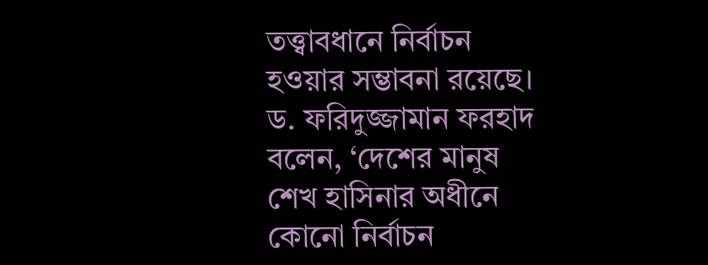তত্ত্বাবধানে নির্বাচন হওয়ার সম্ভাবনা রয়েছে।
ড. ফরিদুজ্জামান ফরহাদ বলেন, ‘দেশের মানুষ শেখ হাসিনার অধীনে কোনো নির্বাচন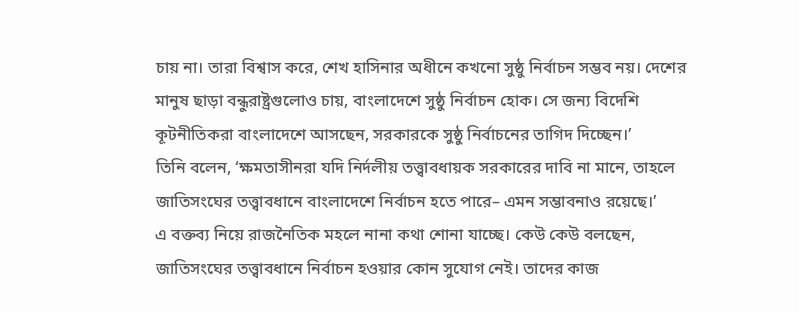চায় না। তারা বিশ্বাস করে, শেখ হাসিনার অধীনে কখনো সুষ্ঠু নির্বাচন সম্ভব নয়। দেশের মানুষ ছাড়া বন্ধুরাষ্ট্রগুলোও চায়, বাংলাদেশে সুষ্ঠু নির্বাচন হোক। সে জন্য বিদেশি কূটনীতিকরা বাংলাদেশে আসছেন, সরকারকে সুষ্ঠু নির্বাচনের তাগিদ দিচ্ছেন।’
তিনি বলেন, ‘ক্ষমতাসীনরা যদি নির্দলীয় তত্ত্বাবধায়ক সরকারের দাবি না মানে, তাহলে জাতিসংঘের তত্ত্বাবধানে বাংলাদেশে নির্বাচন হতে পারে– এমন সম্ভাবনাও রয়েছে।’
এ বক্তব্য নিয়ে রাজনৈতিক মহলে নানা কথা শোনা যাচ্ছে। কেউ কেউ বলছেন, জাতিসংঘের তত্ত্বাবধানে নির্বাচন হওয়ার কোন সুযোগ নেই। তাদের কাজ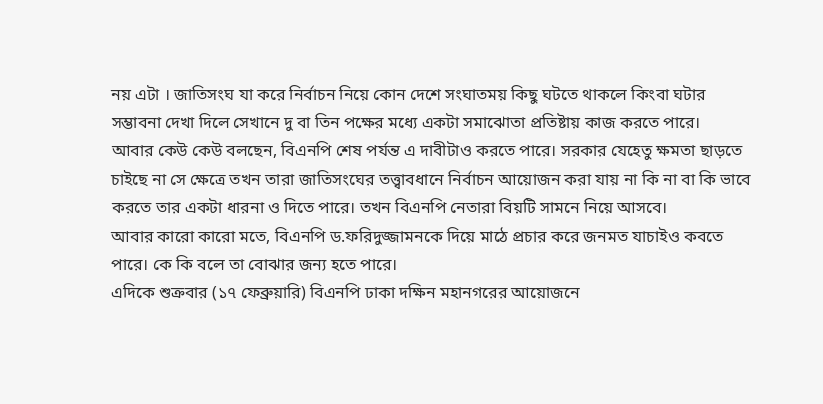নয় এটা । জাতিসংঘ যা করে নির্বাচন নিয়ে কোন দেশে সংঘাতময় কিছু ঘটতে থাকলে কিংবা ঘটার সম্ভাবনা দেখা দিলে সেখানে দু বা তিন পক্ষের মধ্যে একটা সমাঝোতা প্রতিষ্টায় কাজ করতে পারে।
আবার কেউ কেউ বলছেন, বিএনপি শেষ পর্যন্ত এ দাবীটাও করতে পারে। সরকার যেহেতু ক্ষমতা ছাড়তে চাইছে না সে ক্ষেত্রে তখন তারা জাতিসংঘের তত্ত্বাবধানে নির্বাচন আয়োজন করা যায় না কি না বা কি ভাবে করতে তার একটা ধারনা ও দিতে পারে। তখন বিএনপি নেতারা বিয়টি সামনে নিয়ে আসবে।
আবার কারো কারো মতে, বিএনপি ড.ফরিদুজ্জামনকে দিয়ে মাঠে প্রচার করে জনমত যাচাইও কবতে পারে। কে কি বলে তা বোঝার জন্য হতে পারে।
এদিকে শুক্রবার (১৭ ফেব্রুয়ারি) বিএনপি ঢাকা দক্ষিন মহানগরের আয়োজনে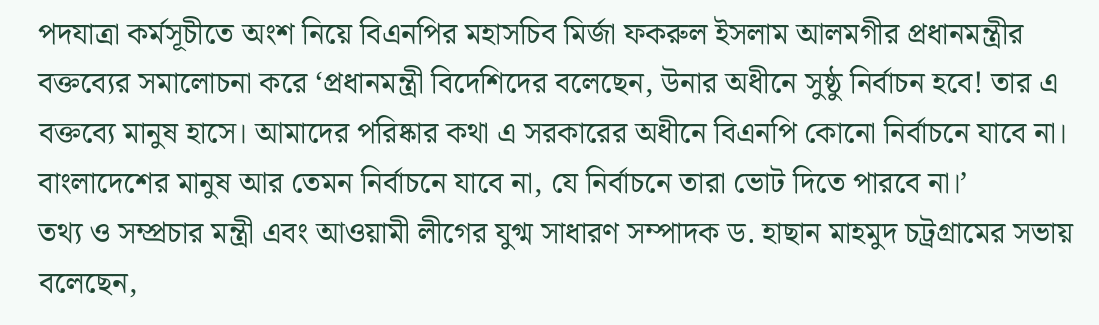পদযাত্রা কর্মসূচীতে অংশ নিয়ে বিএনপির মহাসচিব মির্জা ফকরুল ইসলাম আলমগীর প্রধানমন্ত্রীর বক্তব্যের সমালোচনা করে ‘প্রধানমন্ত্রী বিদেশিদের বলেছেন, উনার অধীনে সুষ্ঠু নির্বাচন হবে! তার এ বক্তব্যে মানুষ হাসে। আমাদের পরিষ্কার কথা এ সরকারের অধীনে বিএনপি কোনো নির্বাচনে যাবে না। বাংলাদেশের মানুষ আর তেমন নির্বাচনে যাবে না, যে নির্বাচনে তারা ভোট দিতে পারবে না।’
তথ্য ও সম্প্রচার মন্ত্রী এবং আওয়ামী লীগের যুগ্ম সাধারণ সম্পাদক ড. হাছান মাহমুদ চট্রগ্রামের সভায় বলেছেন,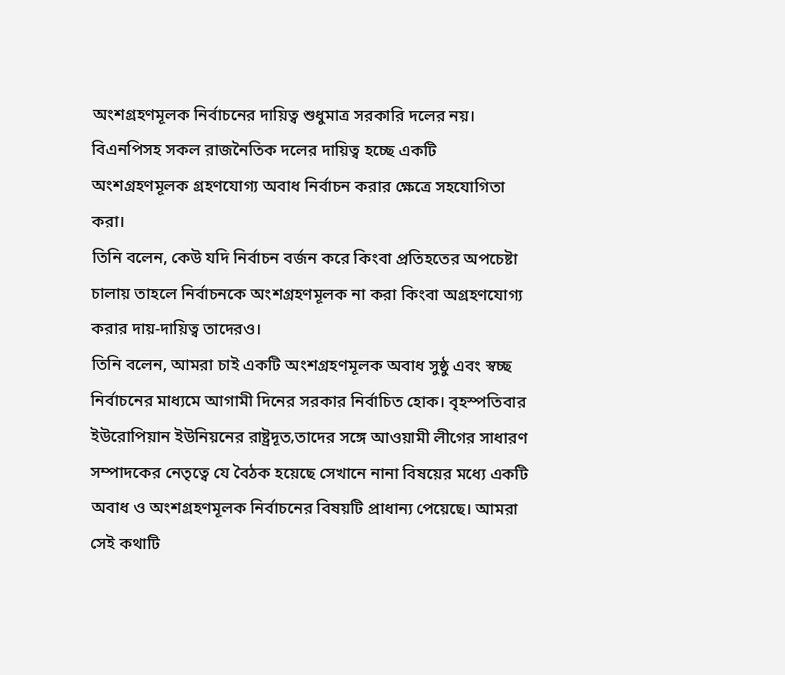অংশগ্রহণমূলক নির্বাচনের দায়িত্ব শুধুমাত্র সরকারি দলের নয়। বিএনপিসহ সকল রাজনৈতিক দলের দায়িত্ব হচ্ছে একটি অংশগ্রহণমূলক গ্রহণযোগ্য অবাধ নির্বাচন করার ক্ষেত্রে সহযোগিতা করা।
তিনি বলেন, কেউ যদি নির্বাচন বর্জন করে কিংবা প্রতিহতের অপচেষ্টা চালায় তাহলে নির্বাচনকে অংশগ্রহণমূলক না করা কিংবা অগ্রহণযোগ্য করার দায়-দায়িত্ব তাদেরও।
তিনি বলেন, আমরা চাই একটি অংশগ্রহণমূলক অবাধ সুষ্ঠু এবং স্বচ্ছ নির্বাচনের মাধ্যমে আগামী দিনের সরকার নির্বাচিত হোক। বৃহস্পতিবার ইউরোপিয়ান ইউনিয়নের রাষ্ট্রদূত‚তাদের সঙ্গে আওয়ামী লীগের সাধারণ সম্পাদকের নেতৃত্বে যে বৈঠক হয়েছে সেখানে নানা বিষয়ের মধ্যে একটি অবাধ ও অংশগ্রহণমূলক নির্বাচনের বিষয়টি প্রাধান্য পেয়েছে। আমরা সেই কথাটি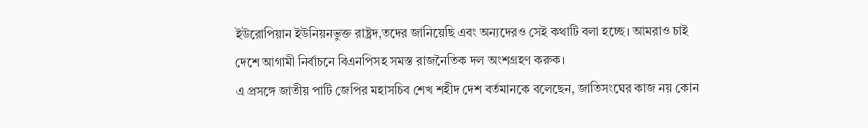ইউরোপিয়ান ইউনিয়নভুক্ত রাষ্ট্রদ‚তদের জানিয়েছি এবং অন্যদেরও সেই কথাটি বলা হচ্ছে। আমরাও চাই দেশে আগামী নির্বাচনে বিএনপিসহ সমস্ত রাজনৈতিক দল অংশগ্রহণ করুক।
এ প্রসঙ্গে জাতীয় পাটি জেপির মহাসচিব শেখ শহীদ দেশ বর্তমানকে বলেছেন, জাতিসংঘের কাজ নয় কোন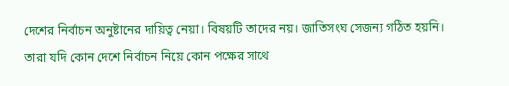দেশের নির্বাচন অনুষ্টানের দায়িত্ব নেয়া। বিষয়টি তাদের নয়। জাতিসংঘ সেজন্য গঠিত হয়নি। তারা যদি কোন দেশে নির্বাচন নিয়ে কোন পক্ষের সাথে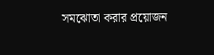সমঝোতা করার প্রয়োজন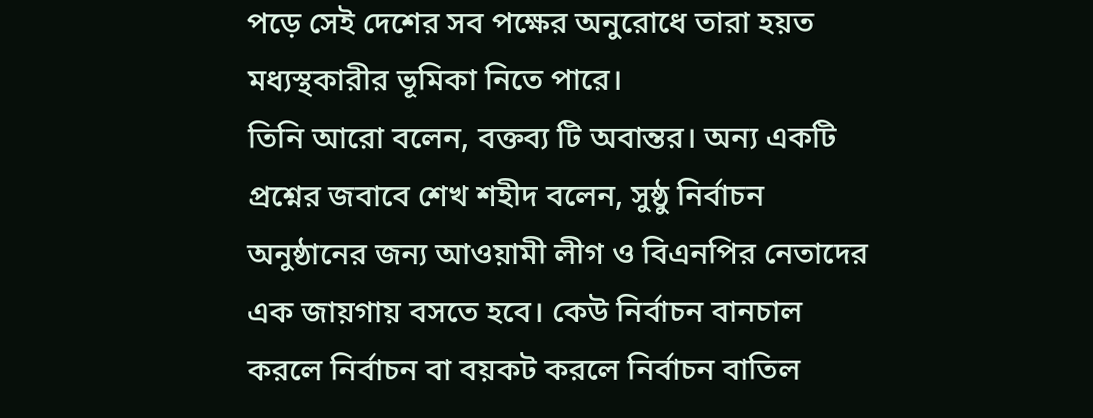পড়ে সেই দেশের সব পক্ষের অনুরোধে তারা হয়ত মধ্যস্থকারীর ভূমিকা নিতে পারে।
তিনি আরো বলেন, বক্তব্য টি অবান্তর। অন্য একটি প্রশ্নের জবাবে শেখ শহীদ বলেন, সুষ্ঠু নির্বাচন অনুষ্ঠানের জন্য আওয়ামী লীগ ও বিএনপির নেতাদের এক জায়গায় বসতে হবে। কেউ নির্বাচন বানচাল করলে নির্বাচন বা বয়কট করলে নির্বাচন বাতিল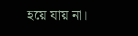হয়ে যায় না।